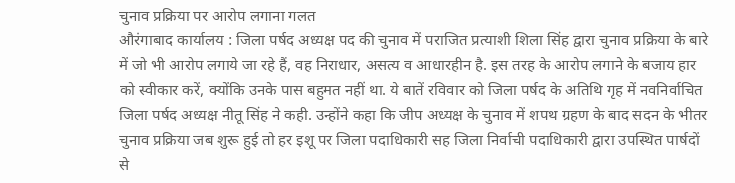चुनाव प्रक्रिया पर आरोप लगाना गलत
औरंगाबाद कार्यालय : जिला पर्षद अध्यक्ष पद की चुनाव में पराजित प्रत्याशी शिला सिंह द्वारा चुनाव प्रक्रिया के बारे में जो भी आरोप लगाये जा रहे हैं, वह निराधार, असत्य व आधारहीन है. इस तरह के आरोप लगाने के बजाय हार को स्वीकार करें, क्योंकि उनके पास बहुमत नहीं था. ये बातें रविवार को जिला पर्षद के अतिथि गृह में नवनिर्वाचित जिला पर्षद अध्यक्ष नीतू सिंह ने कही. उन्होंने कहा कि जीप अध्यक्ष के चुनाव में शपथ ग्रहण के बाद सदन के भीतर चुनाव प्रक्रिया जब शुरू हुई तो हर इशू पर जिला पदाधिकारी सह जिला निर्वाची पदाधिकारी द्वारा उपस्थित पार्षदों से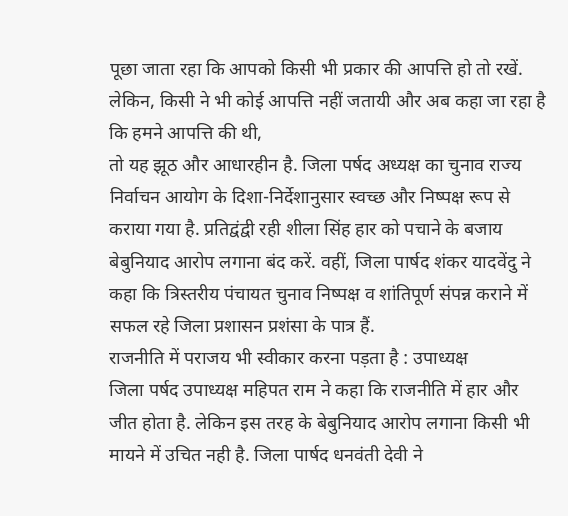पूछा जाता रहा कि आपको किसी भी प्रकार की आपत्ति हो तो रखें. लेकिन, किसी ने भी कोई आपत्ति नहीं जतायी और अब कहा जा रहा है कि हमने आपत्ति की थी,
तो यह झूठ और आधारहीन है. जिला पर्षद अध्यक्ष का चुनाव राज्य निर्वाचन आयोग के दिशा-निर्देशानुसार स्वच्छ और निष्पक्ष रूप से कराया गया है. प्रतिद्वंद्वी रही शीला सिंह हार को पचाने के बजाय बेबुनियाद आरोप लगाना बंद करें. वहीं, जिला पार्षद शंकर यादवेंदु ने कहा कि त्रिस्तरीय पंचायत चुनाव निष्पक्ष व शांतिपूर्ण संपन्न कराने में सफल रहे जिला प्रशासन प्रशंसा के पात्र हैं.
राजनीति में पराजय भी स्वीकार करना पड़ता है : उपाध्यक्ष
जिला पर्षद उपाध्यक्ष महिपत राम ने कहा कि राजनीति में हार और जीत होता है. लेकिन इस तरह के बेबुनियाद आरोप लगाना किसी भी मायने में उचित नही है. जिला पार्षद धनवंती देवी ने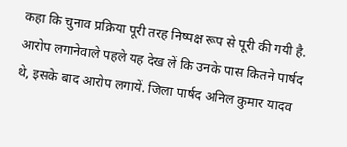कहा कि चुनाव प्रक्रिया पूरी तरह निष्पक्ष रूप से पूरी की गयी है. आरोप लगानेवाले पहले यह देख लें कि उनके पास कितने पार्षद थे, इसके बाद आरोप लगायें. जिला पार्षद अनिल कुमार यादव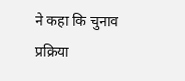ने कहा कि चुनाव प्रक्रिया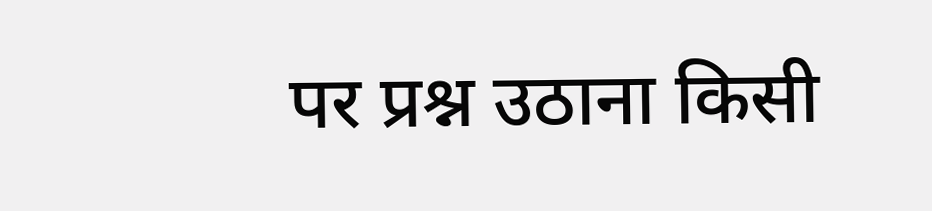पर प्रश्न उठाना किसी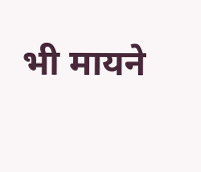भी मायने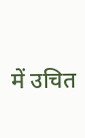में उचित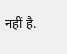नहीं है.